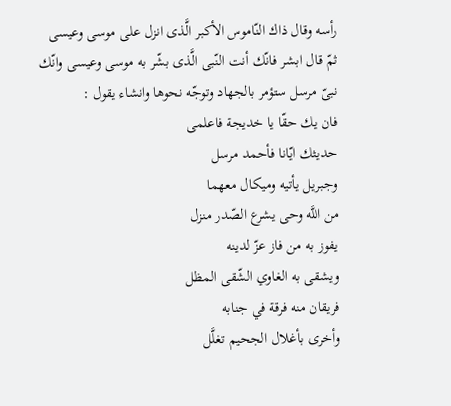رأسه وقال ذاك النّاموس الأكبر الَّذى انزل على موسى وعيسى ثمّ قال ابشر فانّك أنت النّبى الَّذى بشّر به موسى وعيسى وانّك نبىّ مرسل ستؤمر بالجهاد وتوجّه نحوها وانشاء يقول :
فان يك حقّا يا خديجة فاعلمى
حديثك ايّانا فأحمد مرسل
وجبريل يأتيه وميكال معهما
من اللَّه وحى يشرع الصّدر منزل
يفوز به من فاز عزّ لدينه
ويشقى به الغاوي الشّقى المظل
فريقان منه فرقة في جنابه
وأخرى بأغلال الجحيم تغلَّل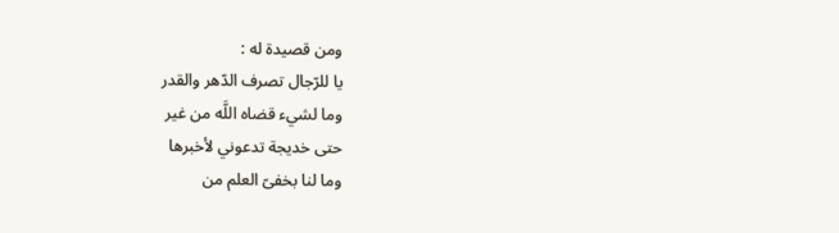ومن قصيدة له :
يا للرّجال تصرف الدّهر والقدر
وما لشيء قضاه اللَّه من غير
حتى خديجة تدعوني لأخبرها
وما لنا بخفىّ العلم من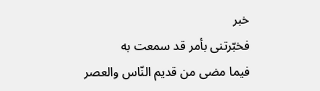خبر
فخبّرتنى بأمر قد سمعت به
فيما مضى من قديم النّاس والعصر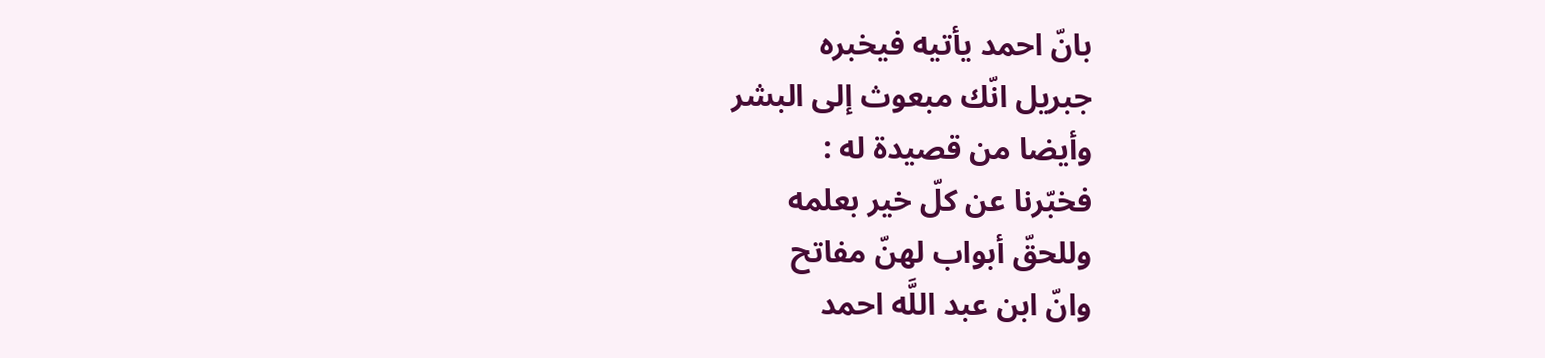بانّ احمد يأتيه فيخبره
جبريل انّك مبعوث إلى البشر
وأيضا من قصيدة له :
فخبّرنا عن كلّ خير بعلمه
وللحقّ أبواب لهنّ مفاتح
وانّ ابن عبد اللَّه احمد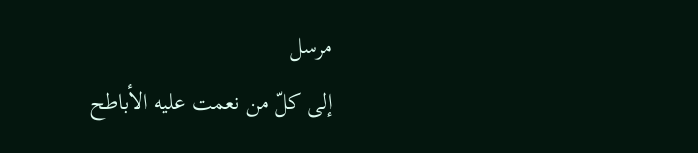مرسل
إلى كلّ من نعمت عليه الأباطح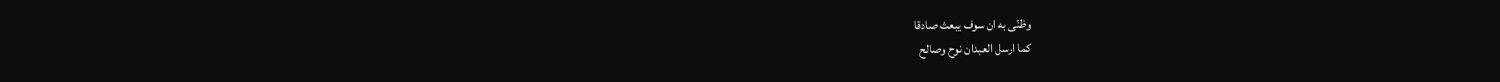وظنّى به ان سوف يبعث صادقا
كما ارسل العبدان نوح وصالح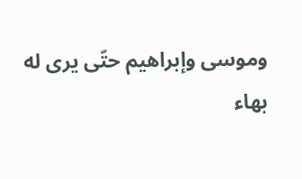وموسى وإبراهيم حتّى يرى له
بهاء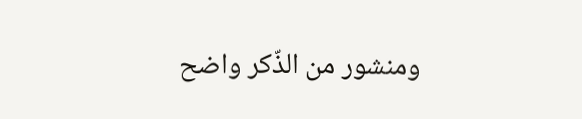ومنشور من الذّكر واضح